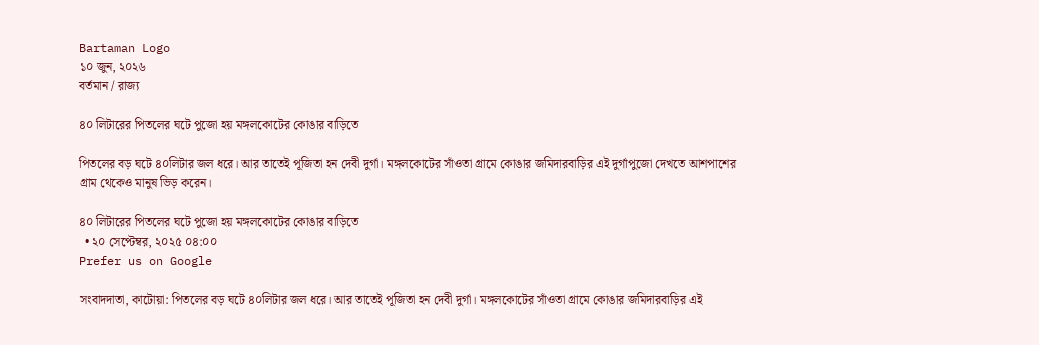Bartaman Logo
১০ জুন, ২০২৬
বর্তমান / রাজ্য

৪০ লিটারের পিতলের ঘটে পুজো হয় মঙ্গলকোটের কোঙার বাড়িতে

পিতলের বড় ঘটে ৪০লিটার জল ধরে। আর তাতেই পূজিতা হন দেবী দুর্গা। মঙ্গলকোটের সাঁওতা গ্রামে কোঙার জমিদারবাড়ির এই দুর্গাপুজো দেখতে আশপাশের গ্রাম থেকেও মানুষ ভিড় করেন।

৪০ লিটারের পিতলের ঘটে পুজো হয় মঙ্গলকোটের কোঙার বাড়িতে
  • ২০ সেপ্টেম্বর, ২০২৫ ০৪:০০
Prefer us on Google

সংবাদদাতা, কাটোয়া: পিতলের বড় ঘটে ৪০লিটার জল ধরে। আর তাতেই পূজিতা হন দেবী দুর্গা। মঙ্গলকোটের সাঁওতা গ্রামে কোঙার জমিদারবাড়ির এই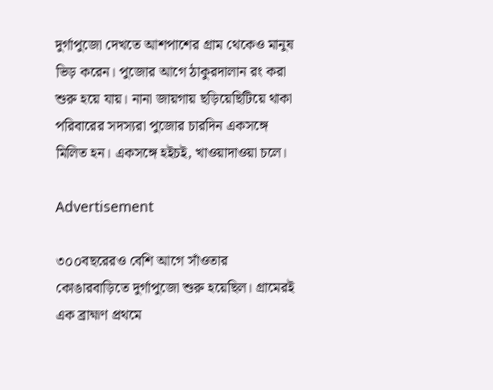দুর্গাপুজো দেখতে আশপাশের গ্রাম থেকেও মানুষ ভিড় করেন। পুজোর আগে ঠাকুরদালান রং করা শুরু হয়ে যায়। নানা জায়গায় ছড়িয়েছিটিয়ে থাকা পরিবারের সদস্যরা পুজোর চারদিন একসঙ্গে মিলিত হন। একসঙ্গে হইচই, খাওয়াদাওয়া চলে।

Advertisement

৩০০বছরেরও বেশি আগে সাঁওতার কোঙারবাড়িতে দুর্গাপুজো শুরু হয়েছিল। গ্রামেরই এক ব্রাহ্মণ প্রথমে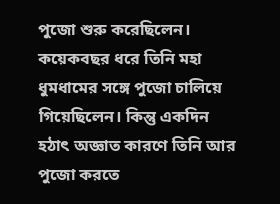পুজো শুরু করেছিলেন। কয়েকবছর ধরে তিনি মহা ধুমধামের সঙ্গে পুজো চালিয়ে গিয়েছিলেন। কিন্তু একদিন হঠাৎ অজ্ঞাত কারণে তিনি আর পুজো করতে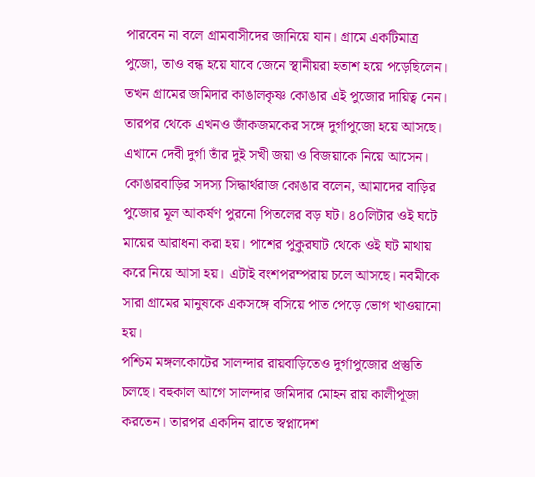পারবেন না বলে গ্রামবাসীদের জানিয়ে যান। গ্রামে একটিমাত্র পুজো, তাও বন্ধ হয়ে যাবে জেনে স্থানীয়রা হতাশ হয়ে পড়েছিলেন। তখন গ্রামের জমিদার কাঙালকৃষ্ণ কোঙার এই পুজোর দায়িত্ব নেন। তারপর থেকে এখনও জাঁকজমকের সঙ্গে দুর্গাপুজো হয়ে আসছে।  এখানে দেবী দুর্গা তাঁর দুই সখী জয়া ও বিজয়াকে নিয়ে আসেন। কোঙারবাড়ির সদস্য সিদ্ধার্থরাজ কোঙার বলেন, আমাদের বাড়ির পুজোর মূল আকর্ষণ পুরনো পিতলের বড় ঘট। ৪০লিটার ওই ঘটে মায়ের আরাধনা করা হয়। পাশের পুকুরঘাট থেকে ওই ঘট মাথায় করে নিয়ে আসা হয়। এটাই বংশপরম্পরায় চলে আসছে। নবমীকে সারা গ্রামের মানুষকে একসঙ্গে বসিয়ে পাত পেড়ে ভোগ খাওয়ানো হয়।
পশ্চিম মঙ্গলকোটের সালন্দার রায়বাড়িতেও দুর্গাপুজোর প্রস্তুতি চলছে। বহুকাল আগে সালন্দার জমিদার মোহন রায় কালীপূজা করতেন। তারপর একদিন রাতে স্বপ্নাদেশ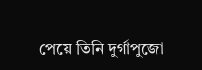পেয়ে তিনি দুর্গাপুজো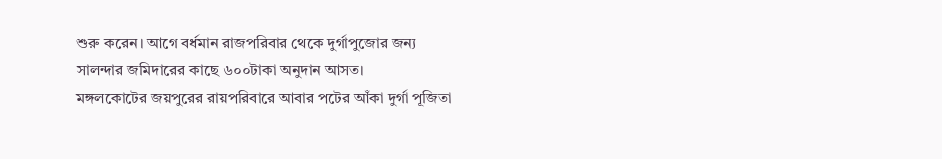শুরু করেন। আগে বর্ধমান রাজপরিবার থেকে দুর্গাপুজোর জন্য সালন্দার জমিদারের কাছে ৬০০টাকা অনুদান আসত।
মঙ্গলকোটের জয়পুরের রায়পরিবারে আবার পটের আঁকা দুর্গা পূজিতা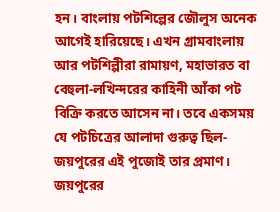হন। বাংলায় পটশিল্পের জৌলুস অনেক আগেই হারিয়েছে। এখন গ্রামবাংলায় আর পটশিল্পীরা রামায়ণ, মহাভারত বা বেহুলা-লখিন্দরের কাহিনী আঁকা পট বিক্রি করতে আসেন না। তবে একসময় যে পটচিত্রের আলাদা গুরুত্ব ছিল-জয়পুরের এই পুজোই তার প্রমাণ।
জয়পুরের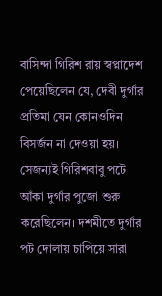বাসিন্দা গিরিশ রায় স্বপ্নাদেশ পেয়েছিলেন যে, দেবী দুর্গার প্রতিমা যেন কোনওদিন বিসর্জন না দেওয়া হয়। সেজন্যই গিরিশবাবু পটে আঁকা দুর্গার পুজো শুরু করেছিলেন। দশমীতে দুর্গার পট দোলায় চাপিয়ে সারা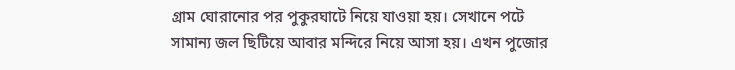গ্রাম ঘোরানোর পর পুকুরঘাটে নিয়ে যাওয়া হয়। সেখানে পটে সামান্য জল ছিটিয়ে আবার মন্দিরে নিয়ে আসা হয়। এখন পুজোর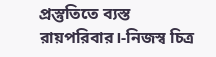প্রস্তুতিতে ব্যস্ত রায়পরিবার।-নিজস্ব চিত্র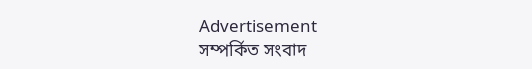Advertisement
সম্পর্কিত সংবাদ